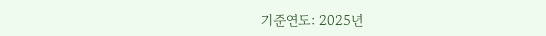기준연도: 2025년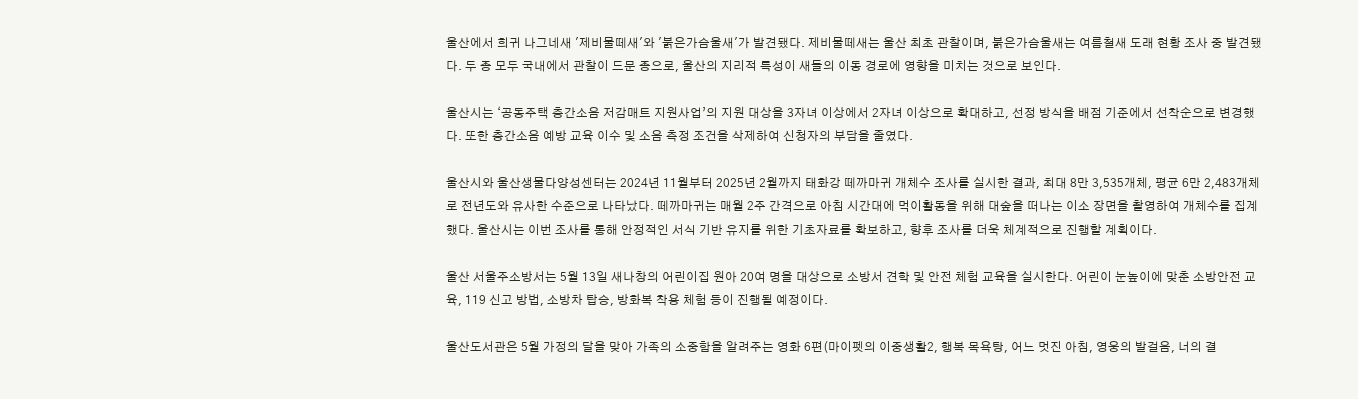울산에서 희귀 나그네새 '제비물떼새'와 '붉은가슴울새'가 발견됐다. 제비물떼새는 울산 최초 관찰이며, 붉은가슴울새는 여름철새 도래 현황 조사 중 발견됐다. 두 종 모두 국내에서 관찰이 드문 종으로, 울산의 지리적 특성이 새들의 이동 경로에 영향을 미치는 것으로 보인다.

울산시는 ‘공동주택 층간소음 저감매트 지원사업’의 지원 대상을 3자녀 이상에서 2자녀 이상으로 확대하고, 선정 방식을 배점 기준에서 선착순으로 변경했다. 또한 층간소음 예방 교육 이수 및 소음 측정 조건을 삭제하여 신청자의 부담을 줄였다.

울산시와 울산생물다양성센터는 2024년 11월부터 2025년 2월까지 태화강 떼까마귀 개체수 조사를 실시한 결과, 최대 8만 3,535개체, 평균 6만 2,483개체로 전년도와 유사한 수준으로 나타났다. 떼까마귀는 매월 2주 간격으로 아침 시간대에 먹이활동을 위해 대숲을 떠나는 이소 장면을 촬영하여 개체수를 집계했다. 울산시는 이번 조사를 통해 안정적인 서식 기반 유지를 위한 기초자료를 확보하고, 향후 조사를 더욱 체계적으로 진행할 계획이다.

울산 서울주소방서는 5월 13일 새나창의 어린이집 원아 20여 명을 대상으로 소방서 견학 및 안전 체험 교육을 실시한다. 어린이 눈높이에 맞춘 소방안전 교육, 119 신고 방법, 소방차 탑승, 방화복 착용 체험 등이 진행될 예정이다.

울산도서관은 5월 가정의 달을 맞아 가족의 소중함을 알려주는 영화 6편(마이펫의 이중생활2, 행복 목욕탕, 어느 멋진 아침, 영웅의 발걸음, 너의 결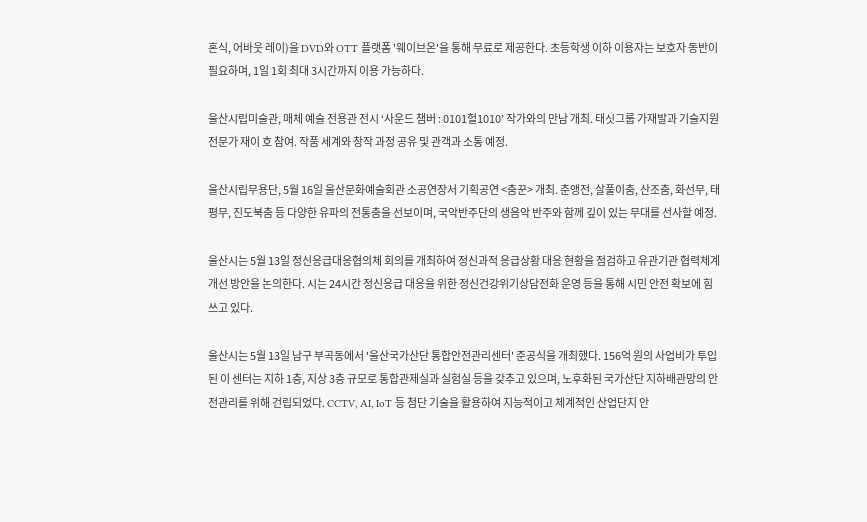혼식, 어바웃 레이)을 DVD와 OTT 플랫폼 '웨이브온'을 통해 무료로 제공한다. 초등학생 이하 이용자는 보호자 동반이 필요하며, 1일 1회 최대 3시간까지 이용 가능하다.

울산시립미술관, 매체 예술 전용관 전시 ‘사운드 챔버 : 0101헐1010’ 작가와의 만남 개최. 태싯그룹 가재발과 기술지원전문가 재이 호 참여. 작품 세계와 창작 과정 공유 및 관객과 소통 예정.

울산시립무용단, 5월 16일 울산문화예술회관 소공연장서 기획공연 <춤꾼> 개최. 춘앵전, 살풀이춤, 산조춤, 화선무, 태평무, 진도북춤 등 다양한 유파의 전통춤을 선보이며, 국악반주단의 생음악 반주와 함께 깊이 있는 무대를 선사할 예정.

울산시는 5월 13일 정신응급대응협의체 회의를 개최하여 정신과적 응급상황 대응 현황을 점검하고 유관기관 협력체계 개선 방안을 논의한다. 시는 24시간 정신응급 대응을 위한 정신건강위기상담전화 운영 등을 통해 시민 안전 확보에 힘쓰고 있다.

울산시는 5월 13일 남구 부곡동에서 '울산국가산단 통합안전관리센터' 준공식을 개최했다. 156억 원의 사업비가 투입된 이 센터는 지하 1층, 지상 3층 규모로 통합관제실과 실험실 등을 갖추고 있으며, 노후화된 국가산단 지하배관망의 안전관리를 위해 건립되었다. CCTV, AI, IoT 등 첨단 기술을 활용하여 지능적이고 체계적인 산업단지 안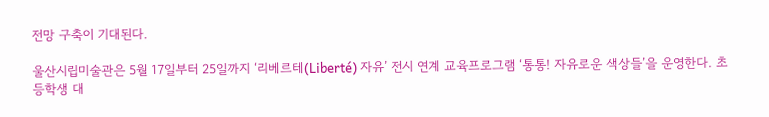전망 구축이 기대된다.

울산시립미술관은 5월 17일부터 25일까지 ‘리베르테(Liberté) 자유’ 전시 연계 교육프로그램 ‘통통! 자유로운 색상들’을 운영한다. 초등학생 대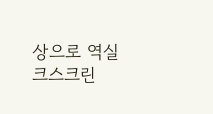상으로 역실크스크린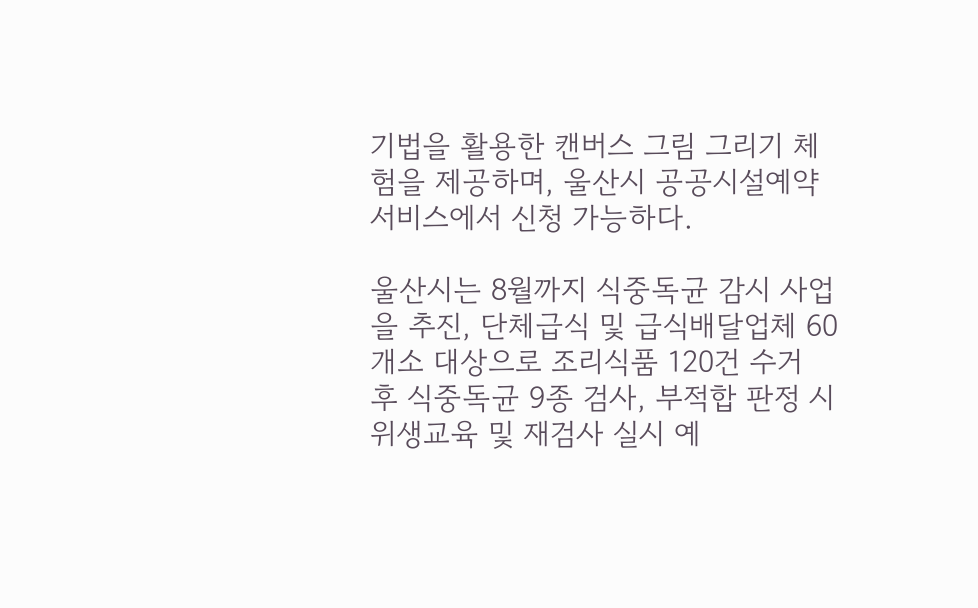기법을 활용한 캔버스 그림 그리기 체험을 제공하며, 울산시 공공시설예약서비스에서 신청 가능하다.

울산시는 8월까지 식중독균 감시 사업을 추진, 단체급식 및 급식배달업체 60개소 대상으로 조리식품 120건 수거 후 식중독균 9종 검사, 부적합 판정 시 위생교육 및 재검사 실시 예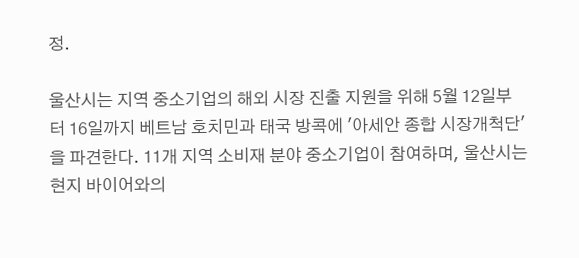정.

울산시는 지역 중소기업의 해외 시장 진출 지원을 위해 5월 12일부터 16일까지 베트남 호치민과 태국 방콕에 '아세안 종합 시장개척단'을 파견한다. 11개 지역 소비재 분야 중소기업이 참여하며, 울산시는 현지 바이어와의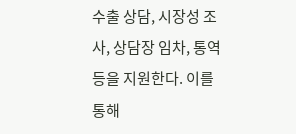수출 상담, 시장성 조사, 상담장 임차, 통역 등을 지원한다. 이를 통해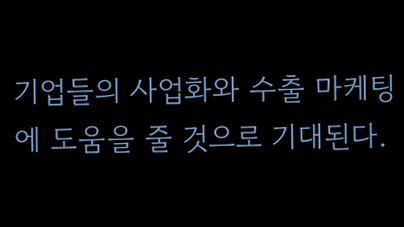기업들의 사업화와 수출 마케팅에 도움을 줄 것으로 기대된다.